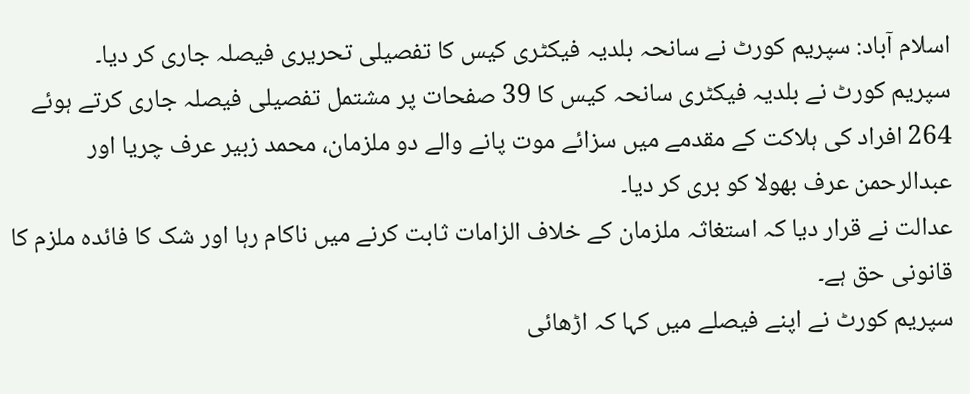اسلام آباد: سپریم کورٹ نے سانحہ بلدیہ فیکٹری کیس کا تفصیلی تحریری فیصلہ جاری کر دیا۔
سپریم کورٹ نے بلدیہ فیکٹری سانحہ کیس کا 39 صفحات پر مشتمل تفصیلی فیصلہ جاری کرتے ہوئے 264 افراد کی ہلاکت کے مقدمے میں سزائے موت پانے والے دو ملزمان، محمد زبیر عرف چریا اور عبدالرحمن عرف بھولا کو بری کر دیا۔
عدالت نے قرار دیا کہ استغاثہ ملزمان کے خلاف الزامات ثابت کرنے میں ناکام رہا اور شک کا فائدہ ملزم کا قانونی حق ہے۔
سپریم کورٹ نے اپنے فیصلے میں کہا کہ اڑھائی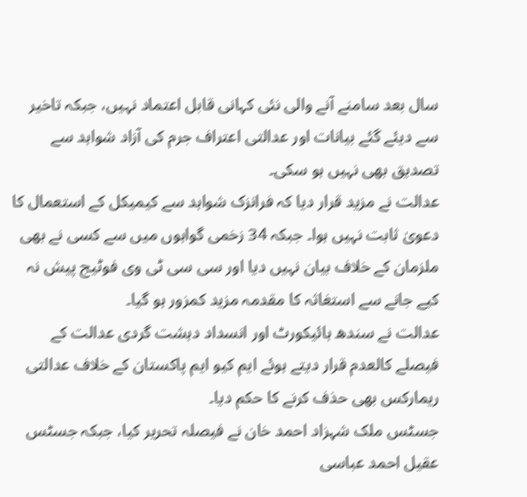سال بعد سامنے آنے والی نئی کہانی قابل اعتماد نہیں، جبکہ تاخیر سے دیئے گئے بیانات اور عدالتی اعتراف جرم کی آزاد شواہد سے تصدیق بھی نہیں ہو سکی۔
عدالت نے مزید قرار دیا کہ فرانزک شواہد سے کیمیکل کے استعمال کا دعویٰ ثابت نہیں ہوا۔ جبکہ 34 زخمی گواہوں میں سے کسی نے بھی ملزمان کے خلاف بیان نہیں دیا اور سی سی ٹی وی فوٹیج پیش نہ کیے جانے سے استغاثہ کا مقدمہ مزید کمزور ہو گیا۔
عدالت نے سندھ ہائیکورٹ اور انسداد دہشت گردی عدالت کے فیصلے کالعدم قرار دیتے ہوئے ایم کیو ایم پاکستان کے خلاف عدالتی ریمارکس بھی حذف کرنے کا حکم دیا۔
جسٹس ملک شہزاد احمد خان نے فیصلہ تحریر کیا، جبکہ جسٹس عقیل احمد عباسی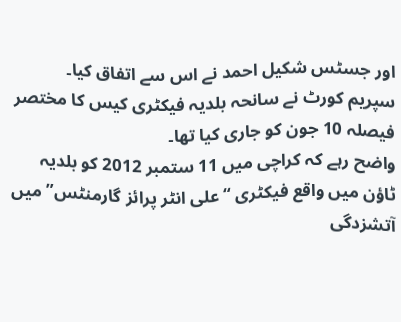اور جسٹس شکیل احمد نے اس سے اتفاق کیا۔
سپریم کورٹ نے سانحہ بلدیہ فیکٹری کیس کا مختصر فیصلہ 10 جون کو جاری کیا تھا۔
واضح رہے کہ کراچی میں 11 ستمبر 2012 کو بلدیہ ٹاؤن میں واقع فیکٹری “علی انٹر پرائز گارمنٹس” میں آتشزدگی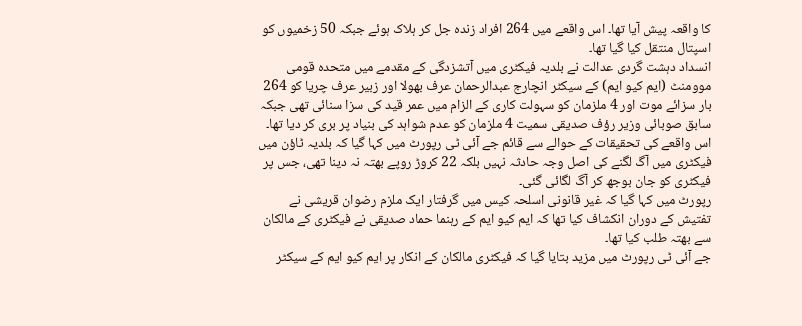کا واقعہ پیش آیا تھا۔ اس واقعے میں 264 افراد زندہ جل کر ہلاک ہوئے جبکہ 50 زخمیوں کو اسپتال منتقل کیا گیا تھا۔
انسداد دہشت گردی عدالت نے بلدیہ فیکٹری میں آتشزدگی کے مقدمے میں متحدہ قومی موومنٹ (ایم کیو ایم) کے سیکٹر انچارج عبدالرحمان عرف بھولا اور زبیر عرف چریا کو 264 بار سزائے موت اور 4 ملزمان کو سہولت کاری کے الزام میں عمر قید کی سزا سنائی تھی جبکہ سابق صوبائی وزیر رؤف صدیقی سمیت 4 ملزمان کو عدم شواہد کی بنیاد پر بری کر دیا تھا۔
اس واقعے کی تحقیقات کے حوالے سے قائم جے آئی ٹی رپورٹ میں کہا گیا کہ بلدیہ ٹاؤن میں فیکٹری میں آگ لگنے کی اصل وجہ حادثہ نہیں بلکہ 22 کروڑ روپے بھتہ نہ دینا تھی، جس پر فیکٹری کو جان بوجھ کر آگ لگائی گئی۔
رپورٹ میں کہا گیا کہ غیر قانونی اسلحہ کیس میں گرفتار ایک ملزم رضوان قریشی نے تفتیش کے دوران انکشاف کیا تھا کہ ایم کیو ایم کے رہنما حماد صدیقی نے فیکٹری کے مالکان سے بھتہ طلب کیا تھا۔
جے آئی ٹی رپورٹ میں مزید بتایا گیا کہ فیکٹری مالکان کے انکار پر ایم کیو ایم کے سیکٹر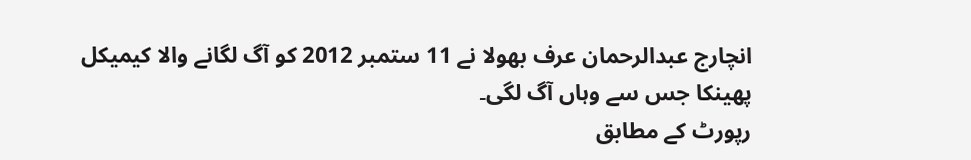انچارج عبدالرحمان عرف بھولا نے 11 ستمبر 2012 کو آگ لگانے والا کیمیکل پھینکا جس سے وہاں آگ لگی۔
رپورٹ کے مطابق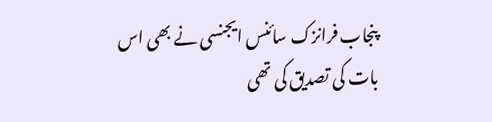پنجاب فرانزک سائنس ایجنسی نے بھی اس بات کی تصدیق کی تھی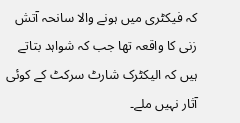کہ فیکٹری میں ہونے والا سانحہ آتش زنی کا واقعہ تھا جب کہ شواہد بتاتے ہیں کہ الیکٹرک شارٹ سرکٹ کے کوئی آثار نہیں ملے۔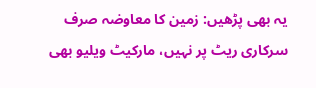یہ بھی پڑھیں: زمین کا معاوضہ صرف سرکاری ریٹ پر نہیں، مارکیٹ ویلیو بھی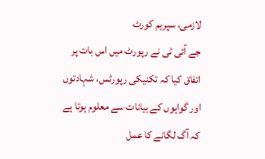لازمی، سپریم کورٹ
جے آئی ٹی نے رپورٹ میں اس بات پر اتفاق کیا کہ تکنیکی رپورٹس، شہادتوں اور گواہوں کے بیانات سے معلوم ہوتا ہے کہ آگ لگانے کا عمل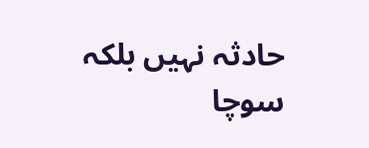حادثہ نہیں بلکہ سوچا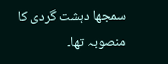سمجھا دہشت گردی کا منصوبہ تھا۔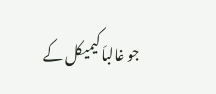جو غالباَ کیمیکل کے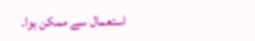استعمال سے ممکن ہوا۔